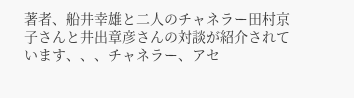著者、船井幸雄と二人のチャネラー田村京子さんと井出章彦さんの対談が紹介されています、、、チャネラー、アセ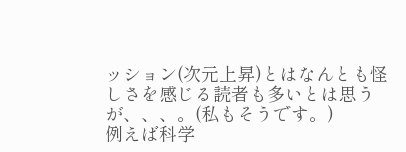ッション(次元上昇)とはなんとも怪しさを感じる読者も多いとは思うが、、、。(私もそうです。)
例えば科学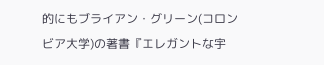的にもブライアン・グリーン(コロンビア大学)の著書『エレガントな宇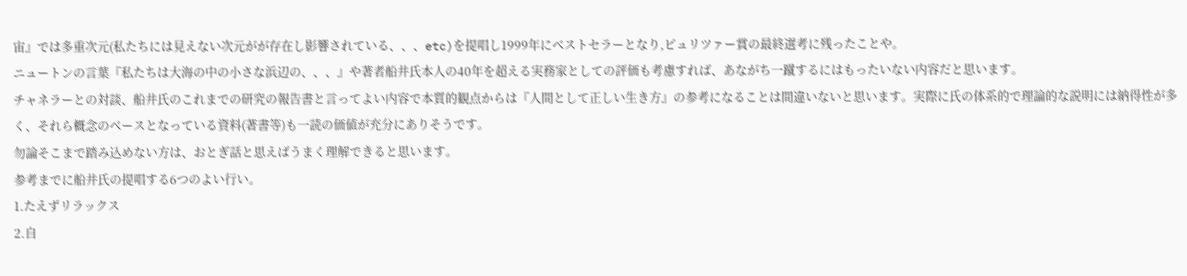宙』では多重次元(私たちには見えない次元がが存在し影響されている、、、etc)を提唱し1999年にベストセラーとなり,ピュリツァー賞の最終選考に残ったことや。
ニュートンの言葉『私たちは大海の中の小さな浜辺の、、、』や著者船井氏本人の40年を超える実務家としての評価も考慮すれば、あながち一蹴するにはもったいない内容だと思います。
チャネラーとの対談、船井氏のこれまでの研究の報告書と言ってよい内容で本質的観点からは『人間として正しい生き方』の参考になることは間違いないと思います。実際に氏の体系的で理論的な説明には納得性が多く、それら概念のベースとなっている資料(著書等)も一読の価値が充分にありそうです。
勿論そこまで踏み込めない方は、おとぎ話と思えばうまく理解できると思います。
参考までに船井氏の提唱する6つのよい行い。
1.たえずリラックス
2.自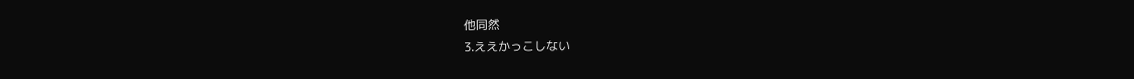他同然
3.ええかっこしない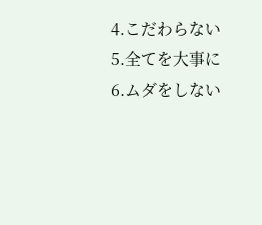4.こだわらない
5.全てを大事に
6.ムダをしない